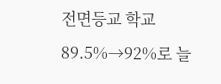전면등교 학교 89.5%→92%로 늘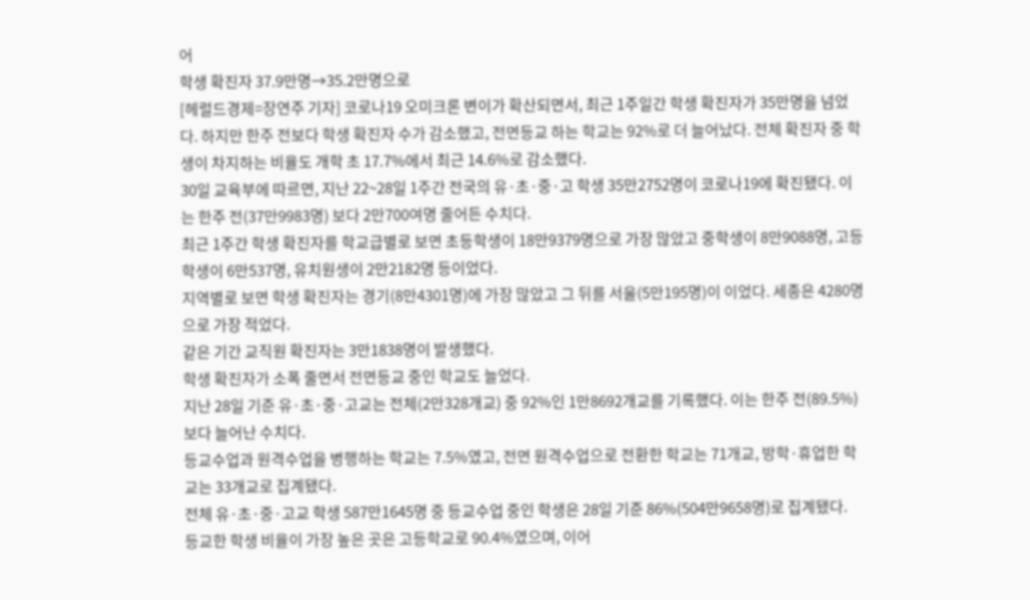어
학생 확진자 37.9만명→35.2만명으로
[헤럴드경제=장연주 기자] 코로나19 오미크론 변이가 확산되면서, 최근 1주일간 학생 확진자가 35만명을 넘었다. 하지만 한주 전보다 학생 확진자 수가 감소했고, 전면등교 하는 학교는 92%로 더 늘어났다. 전체 확진자 중 학생이 차지하는 비율도 개학 초 17.7%에서 최근 14.6%로 감소했다.
30일 교육부에 따르면, 지난 22~28일 1주간 전국의 유·초·중·고 학생 35만2752명이 코로나19에 확진됐다. 이는 한주 전(37만9983명) 보다 2만700여명 줄어든 수치다.
최근 1주간 학생 확진자를 학교급별로 보면 초등학생이 18만9379명으로 가장 많았고 중학생이 8만9088명, 고등학생이 6만537명, 유치원생이 2만2182명 등이었다.
지역별로 보면 학생 확진자는 경기(8만4301명)에 가장 많았고 그 뒤를 서울(5만195명)이 이었다. 세종은 4280명으로 가장 적었다.
같은 기간 교직원 확진자는 3만1838명이 발생했다.
학생 확진자가 소폭 줄면서 전면등교 중인 학교도 늘었다.
지난 28일 기준 유·초·중·고교는 전체(2만328개교) 중 92%인 1만8692개교를 기록했다. 이는 한주 전(89.5%) 보다 늘어난 수치다.
등교수업과 원격수업을 병행하는 학교는 7.5%였고, 전면 원격수업으로 전환한 학교는 71개교, 방학·휴업한 학교는 33개교로 집계됐다.
전체 유·초·중·고교 학생 587만1645명 중 등교수업 중인 학생은 28일 기준 86%(504만9658명)로 집계됐다.
등교한 학생 비율이 가장 높은 곳은 고등학교로 90.4%였으며, 이어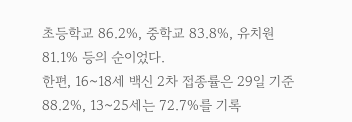초등학교 86.2%, 중학교 83.8%, 유치원 81.1% 등의 순이었다.
한편, 16~18세 백신 2차 접종률은 29일 기준 88.2%, 13~25세는 72.7%를 기록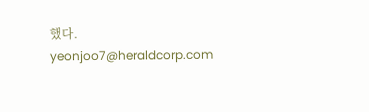했다.
yeonjoo7@heraldcorp.com